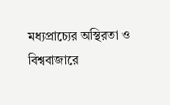মধ্যপ্রাচ্যের অস্থিরতা ও বিশ্ববাজারে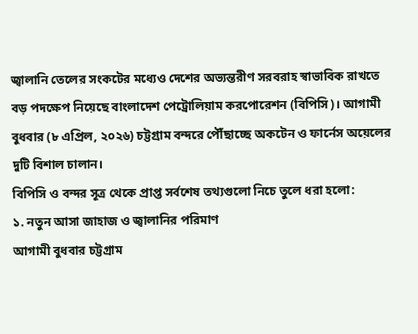জ্বালানি তেলের সংকটের মধ্যেও দেশের অভ্যন্তরীণ সরবরাহ স্বাভাবিক রাখতে বড় পদক্ষেপ নিয়েছে বাংলাদেশ পেট্রোলিয়াম করপোরেশন (বিপিসি)। আগামী বুধবার (৮ এপ্রিল, ২০২৬) চট্টগ্রাম বন্দরে পৌঁছাচ্ছে অকটেন ও ফার্নেস অয়েলের দুটি বিশাল চালান।
বিপিসি ও বন্দর সূত্র থেকে প্রাপ্ত সর্বশেষ তথ্যগুলো নিচে তুলে ধরা হলো:
১. নতুন আসা জাহাজ ও জ্বালানির পরিমাণ
আগামী বুধবার চট্টগ্রাম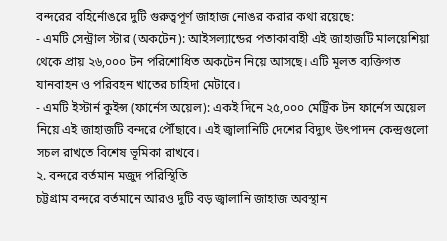বন্দরের বহির্নোঙরে দুটি গুরুত্বপূর্ণ জাহাজ নোঙর করার কথা রয়েছে:
- এমটি সেন্ট্রাল স্টার (অকটেন): আইসল্যান্ডের পতাকাবাহী এই জাহাজটি মালয়েশিয়া থেকে প্রায় ২৬,০০০ টন পরিশোধিত অকটেন নিয়ে আসছে। এটি মূলত ব্যক্তিগত যানবাহন ও পরিবহন খাতের চাহিদা মেটাবে।
- এমটি ইস্টার্ন কুইন্স (ফার্নেস অয়েল): একই দিনে ২৫,০০০ মেট্রিক টন ফার্নেস অয়েল নিয়ে এই জাহাজটি বন্দরে পৌঁছাবে। এই জ্বালানিটি দেশের বিদ্যুৎ উৎপাদন কেন্দ্রগুলো সচল রাখতে বিশেষ ভূমিকা রাখবে।
২. বন্দরে বর্তমান মজুদ পরিস্থিতি
চট্টগ্রাম বন্দরে বর্তমানে আরও দুটি বড় জ্বালানি জাহাজ অবস্থান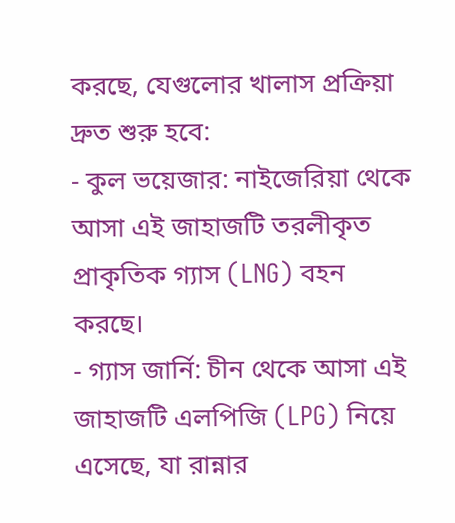করছে, যেগুলোর খালাস প্রক্রিয়া দ্রুত শুরু হবে:
- কুল ভয়েজার: নাইজেরিয়া থেকে আসা এই জাহাজটি তরলীকৃত প্রাকৃতিক গ্যাস (LNG) বহন করছে।
- গ্যাস জার্নি: চীন থেকে আসা এই জাহাজটি এলপিজি (LPG) নিয়ে এসেছে, যা রান্নার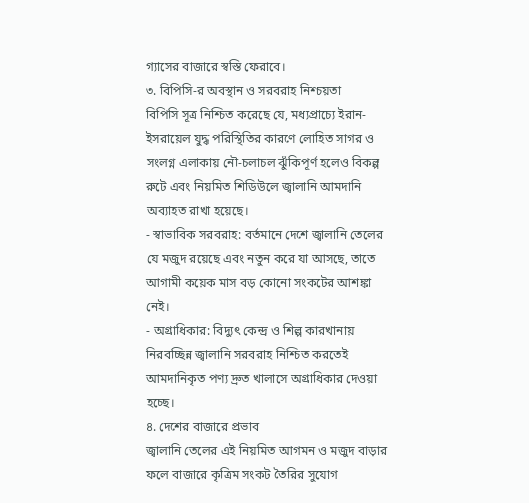গ্যাসের বাজারে স্বস্তি ফেরাবে।
৩. বিপিসি-র অবস্থান ও সরবরাহ নিশ্চয়তা
বিপিসি সূত্র নিশ্চিত করেছে যে, মধ্যপ্রাচ্যে ইরান-ইসরায়েল যুদ্ধ পরিস্থিতির কারণে লোহিত সাগর ও সংলগ্ন এলাকায় নৌ-চলাচল ঝুঁকিপূর্ণ হলেও বিকল্প রুটে এবং নিয়মিত শিডিউলে জ্বালানি আমদানি অব্যাহত রাখা হয়েছে।
- স্বাভাবিক সরবরাহ: বর্তমানে দেশে জ্বালানি তেলের যে মজুদ রয়েছে এবং নতুন করে যা আসছে, তাতে আগামী কয়েক মাস বড় কোনো সংকটের আশঙ্কা নেই।
- অগ্রাধিকার: বিদ্যুৎ কেন্দ্র ও শিল্প কারখানায় নিরবচ্ছিন্ন জ্বালানি সরবরাহ নিশ্চিত করতেই আমদানিকৃত পণ্য দ্রুত খালাসে অগ্রাধিকার দেওয়া হচ্ছে।
৪. দেশের বাজারে প্রভাব
জ্বালানি তেলের এই নিয়মিত আগমন ও মজুদ বাড়ার ফলে বাজারে কৃত্রিম সংকট তৈরির সুযোগ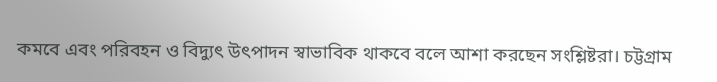কমবে এবং পরিবহন ও বিদ্যুৎ উৎপাদন স্বাভাবিক থাকবে বলে আশা করছেন সংশ্লিষ্টরা। চট্টগ্রাম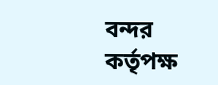বন্দর কর্তৃপক্ষ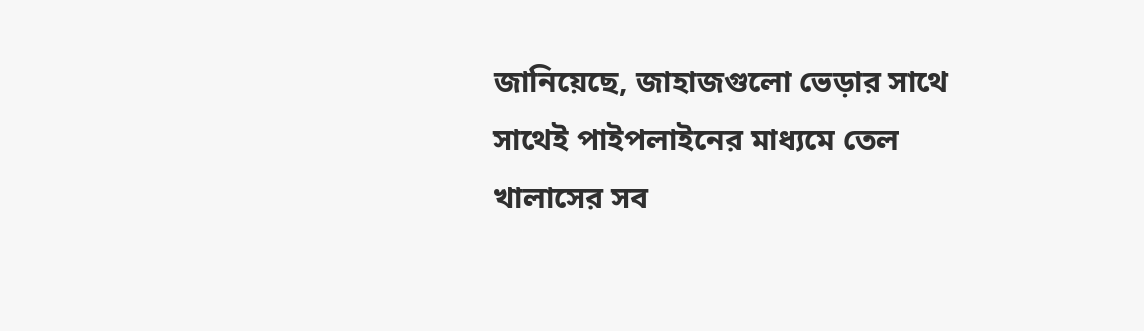জানিয়েছে, জাহাজগুলো ভেড়ার সাথে সাথেই পাইপলাইনের মাধ্যমে তেল খালাসের সব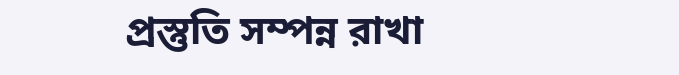প্রস্তুতি সম্পন্ন রাখা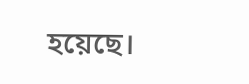হয়েছে।